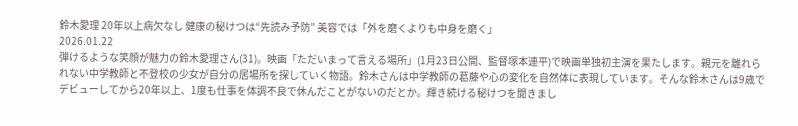鈴木愛理 20年以上病欠なし 健康の秘けつは“先読み予防” 美容では「外を磨くよりも中身を磨く」
2026.01.22
弾けるような笑顔が魅力の鈴木愛理さん(31)。映画「ただいまって言える場所」(1月23日公開、監督塚本連平)で映画単独初主演を果たします。親元を離れられない中学教師と不登校の少女が自分の居場所を探していく物語。鈴木さんは中学教師の葛藤や心の変化を自然体に表現しています。そんな鈴木さんは9歳でデビューしてから20年以上、1度も仕事を体調不良で休んだことがないのだとか。輝き続ける秘けつを聞きまし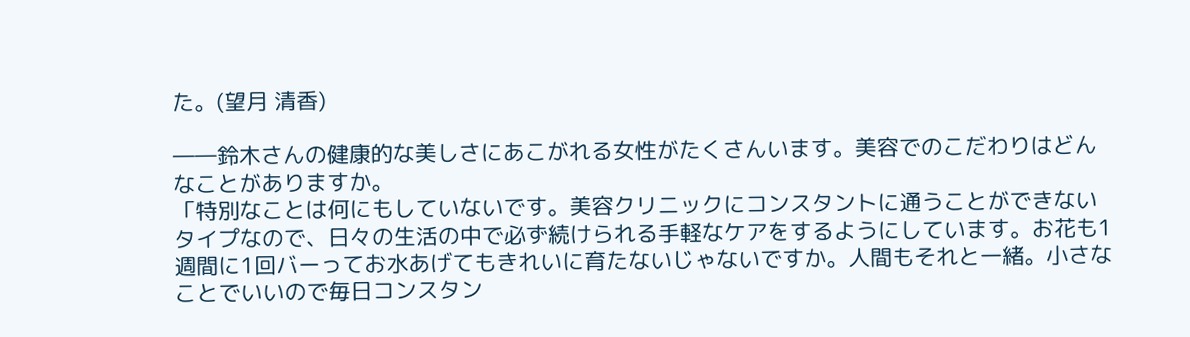た。(望月 清香)

――鈴木さんの健康的な美しさにあこがれる女性がたくさんいます。美容でのこだわりはどんなことがありますか。
「特別なことは何にもしていないです。美容クリニックにコンスタントに通うことができないタイプなので、日々の生活の中で必ず続けられる手軽なケアをするようにしています。お花も1週間に1回バーってお水あげてもきれいに育たないじゃないですか。人間もそれと一緒。小さなことでいいので毎日コンスタン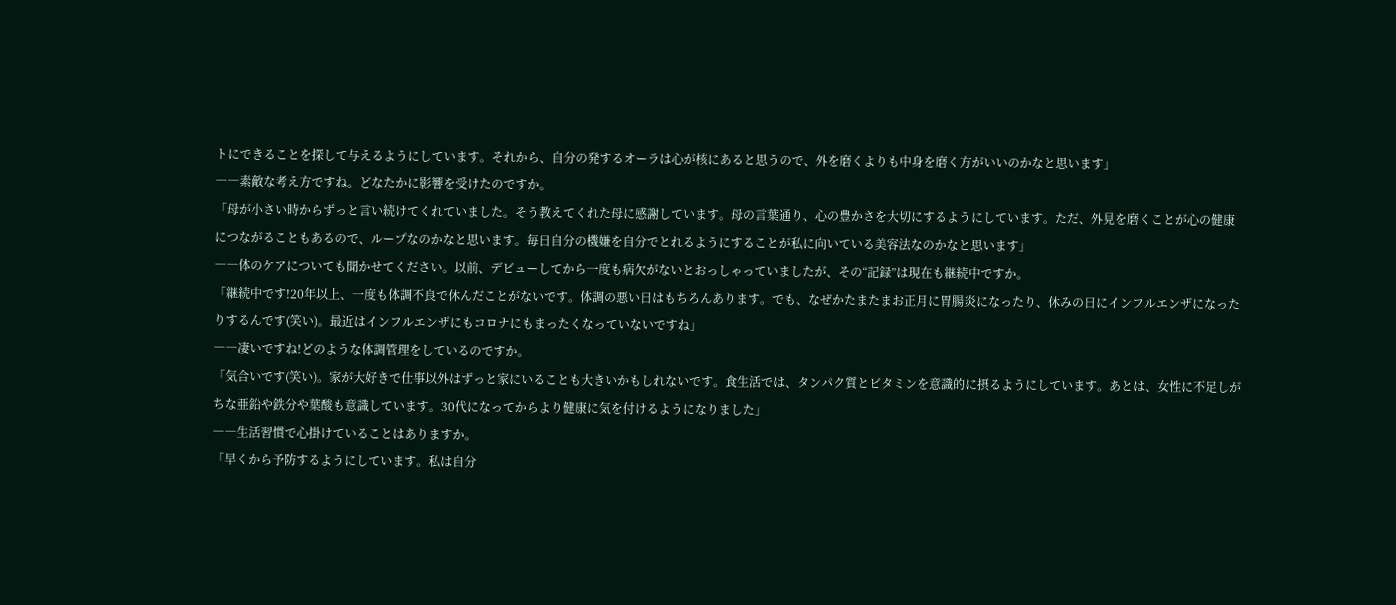トにできることを探して与えるようにしています。それから、自分の発するオーラは心が核にあると思うので、外を磨くよりも中身を磨く方がいいのかなと思います」
――素敵な考え方ですね。どなたかに影響を受けたのですか。
「母が小さい時からずっと言い続けてくれていました。そう教えてくれた母に感謝しています。母の言葉通り、心の豊かさを大切にするようにしています。ただ、外見を磨くことが心の健康につながることもあるので、ループなのかなと思います。毎日自分の機嫌を自分でとれるようにすることが私に向いている美容法なのかなと思います」
――体のケアについても聞かせてください。以前、デビューしてから一度も病欠がないとおっしゃっていましたが、その“記録”は現在も継続中ですか。
「継続中です!20年以上、一度も体調不良で休んだことがないです。体調の悪い日はもちろんあります。でも、なぜかたまたまお正月に胃腸炎になったり、休みの日にインフルエンザになったりするんです(笑い)。最近はインフルエンザにもコロナにもまったくなっていないですね」
――凄いですね!どのような体調管理をしているのですか。
「気合いです(笑い)。家が大好きで仕事以外はずっと家にいることも大きいかもしれないです。食生活では、タンパク質とビタミンを意識的に摂るようにしています。あとは、女性に不足しがちな亜鉛や鉄分や葉酸も意識しています。30代になってからより健康に気を付けるようになりました」
――生活習慣で心掛けていることはありますか。
「早くから予防するようにしています。私は自分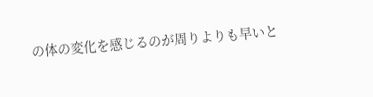の体の変化を感じるのが周りよりも早いと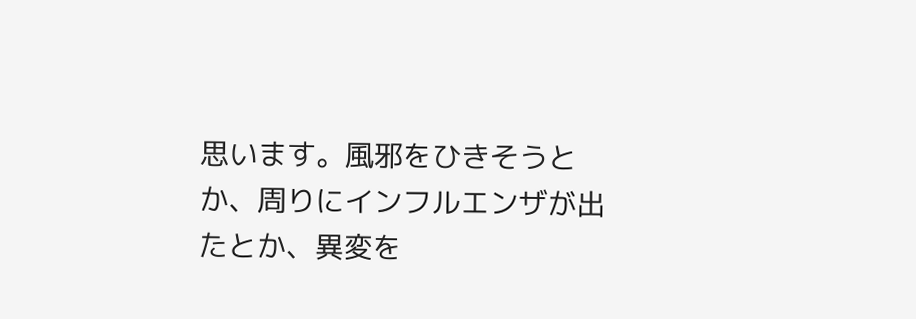思います。風邪をひきそうとか、周りにインフルエンザが出たとか、異変を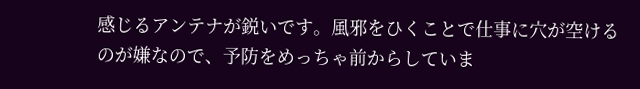感じるアンテナが鋭いです。風邪をひくことで仕事に穴が空けるのが嫌なので、予防をめっちゃ前からしていま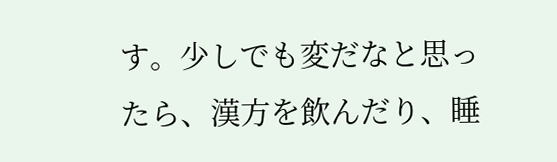す。少しでも変だなと思ったら、漢方を飲んだり、睡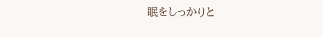眠をしっかりと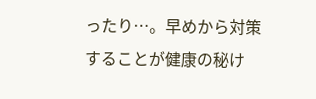ったり…。早めから対策することが健康の秘け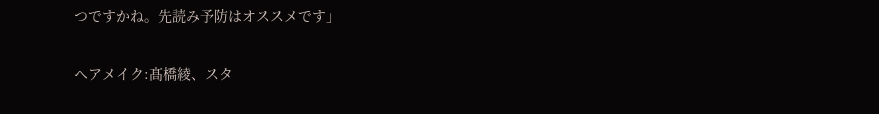つですかね。先読み予防はオススメです」

ヘアメイク:髙橋綾、スタ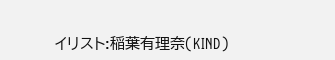イリスト:稲葉有理奈(KIND)